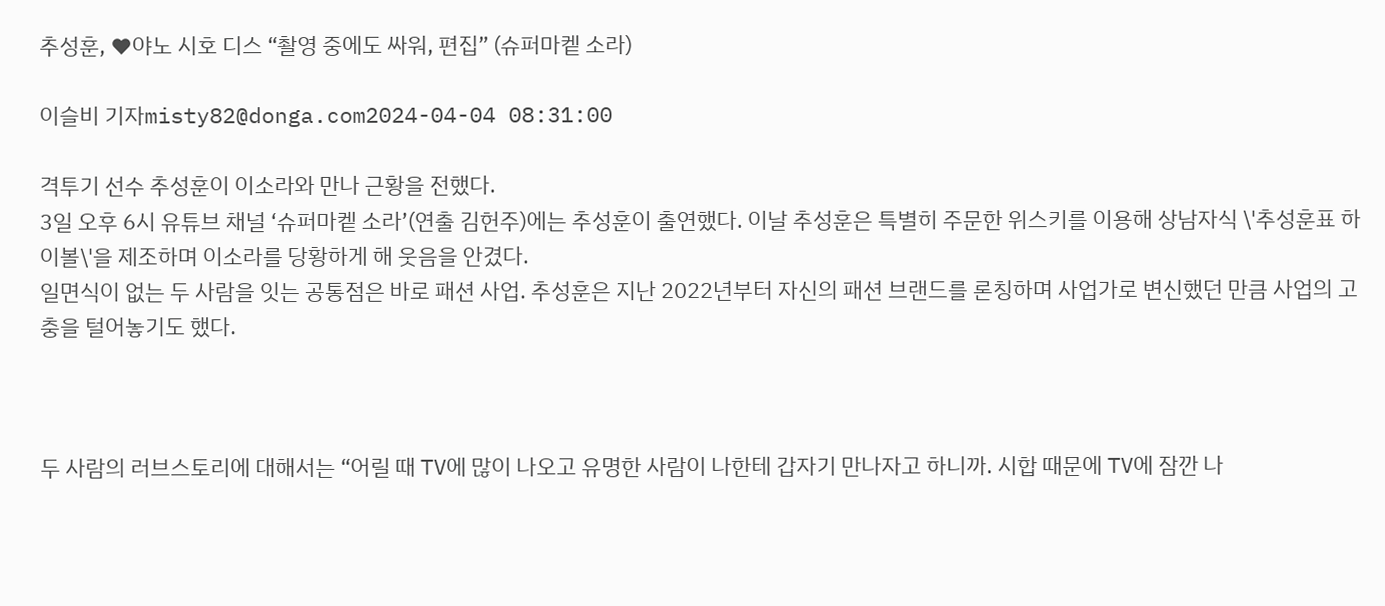추성훈, ♥야노 시호 디스 “촬영 중에도 싸워, 편집” (슈퍼마켙 소라)

이슬비 기자misty82@donga.com2024-04-04 08:31:00

격투기 선수 추성훈이 이소라와 만나 근황을 전했다.
3일 오후 6시 유튜브 채널 ‘슈퍼마켙 소라’(연출 김헌주)에는 추성훈이 출연했다. 이날 추성훈은 특별히 주문한 위스키를 이용해 상남자식 \'추성훈표 하이볼\'을 제조하며 이소라를 당황하게 해 웃음을 안겼다.
일면식이 없는 두 사람을 잇는 공통점은 바로 패션 사업. 추성훈은 지난 2022년부터 자신의 패션 브랜드를 론칭하며 사업가로 변신했던 만큼 사업의 고충을 털어놓기도 했다.



두 사람의 러브스토리에 대해서는 “어릴 때 TV에 많이 나오고 유명한 사람이 나한테 갑자기 만나자고 하니까. 시합 때문에 TV에 잠깐 나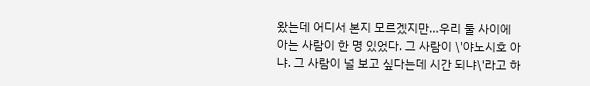왔는데 어디서 본지 모르겠지만…우리 둘 사이에 아는 사람이 한 명 있었다. 그 사람이 \'야노시호 아냐. 그 사람이 널 보고 싶다는데 시간 되냐\'라고 하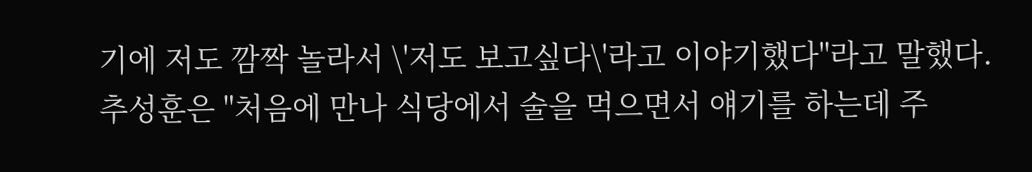기에 저도 깜짝 놀라서 \'저도 보고싶다\'라고 이야기했다"라고 말했다.
추성훈은 "처음에 만나 식당에서 술을 먹으면서 얘기를 하는데 주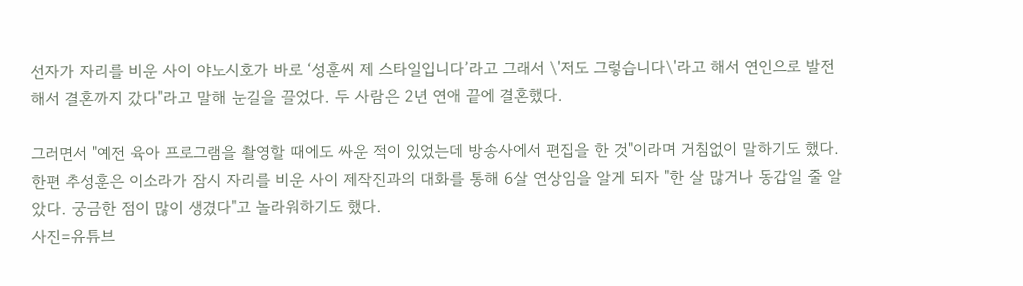선자가 자리를 비운 사이 야노시호가 바로 ‘성훈씨 제 스타일입니다’라고 그래서 \'저도 그렇습니다\'라고 해서 연인으로 발전해서 결혼까지 갔다"라고 말해 눈길을 끌었다. 두 사람은 2년 연애 끝에 결혼했다.

그러면서 "예전 육아 프로그램을 촬영할 때에도 싸운 적이 있었는데 방송사에서 편집을 한 것"이라며 거침없이 말하기도 했다.
한편 추성훈은 이소라가 잠시 자리를 비운 사이 제작진과의 대화를 통해 6살 연상임을 알게 되자 "한 살 많거나 동갑일 줄 알았다. 궁금한 점이 많이 생겼다"고 놀라워하기도 했다.
사진=유튜브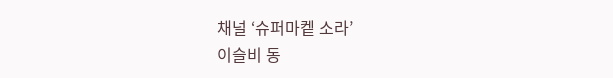채널 ‘슈퍼마켙 소라’
이슬비 동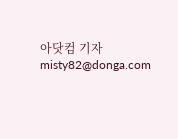아닷컴 기자 misty82@donga.com